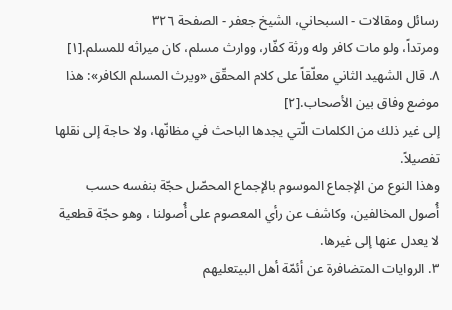رسائل ومقالات - السبحاني، الشيخ جعفر - الصفحة ٣٢٦
ومرتداً، ولو مات كافر وله ورثة كفّار، ووارث مسلم، كان ميراثه للمسلم.[١]
٨. قال الشهيد الثاني معلّقاً على كلام المحقّق «ويرث المسلم الكافر»: هذا موضع وفاق بين الأصحاب.[٢]
إلى غير ذلك من الكلمات الّتي يجدها الباحث في مظانّها، ولا حاجة إلى نقلها تفصيلاً.
وهذا النوع من الإجماع الموسوم بالإجماع المحصّل حجّة بنفسه حسب أُصول المخالفين، وكاشف عن رأي المعصوم على أُصولنا ، وهو حجّة قطعية لا يعدل عنها إلى غيرها.
٣. الروايات المتضافرة عن أئمّة أهل البيتعليهم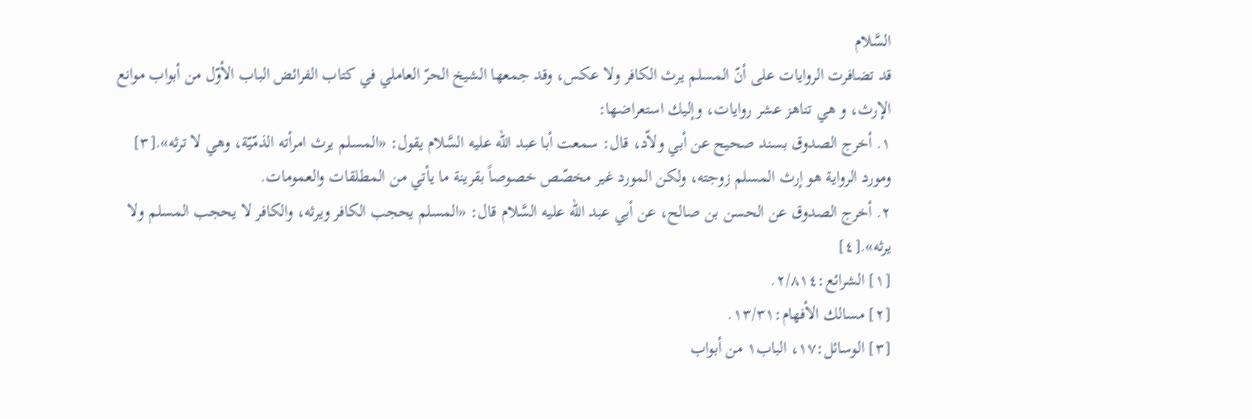السَّلام
قد تضافرت الروايات على أنّ المسلم يرث الكافر ولا عكس، وقد جمعها الشيخ الحرّ العاملي في كتاب الفرائض الباب الأوّل من أبواب موانع الإرث، و هي تناهز عشر روايات، وإليك استعراضها:
١. أخرج الصدوق بسند صحيح عن أبي ولاّد، قال: سمعت أبا عبد اللّه عليه السَّلام يقول: «المسلم يرث امرأته الذمّيّة، وهي لا ترثه».[٣]
ومورد الرواية هو إرث المسلم زوجته، ولكن المورد غير مخصّص خصوصاً بقرينة ما يأتي من المطلقات والعمومات.
٢. أخرج الصدوق عن الحسن بن صالح، عن أبي عبد اللّه عليه السَّلام قال: «المسلم يحجب الكافر ويرثه، والكافر لا يحجب المسلم ولا يرثه».[٤]
[١] الشرائع:٢/٨١٤.
[٢] مسالك الأفهام:١٣/٣١.
[٣] الوسائل:١٧، الباب١ من أبواب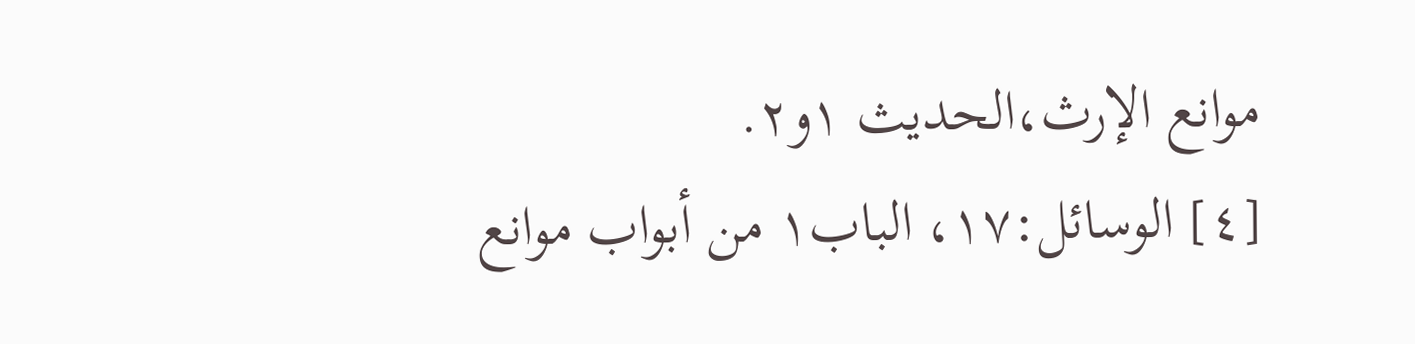موانع الإرث،الحديث ١و٢.
[٤] الوسائل:١٧، الباب١ من أبواب موانع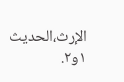الإرث،الحديث ١و٢.